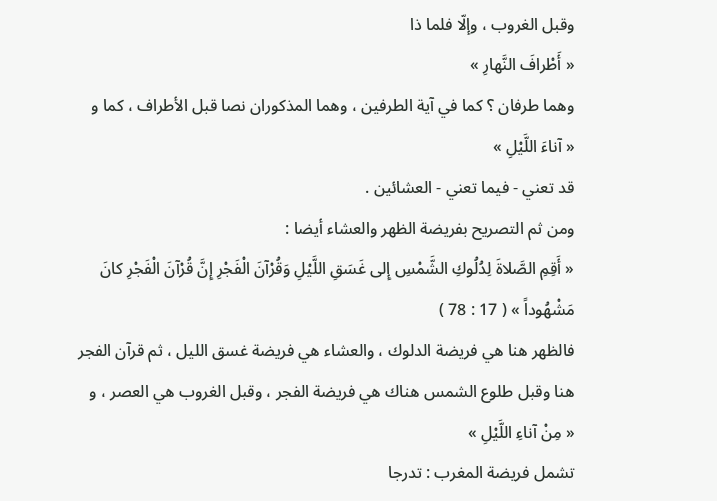وقبل الغروب ، وإلّا فلما ذا
« أَطْرافَ النَّهارِ »
وهما طرفان ؟ كما في آية الطرفين ، وهما المذكوران نصا قبل الأطراف ، كما و
« آناءَ اللَّيْلِ »
قد تعني - فيما تعني - العشائين .
ومن ثم التصريح بفريضة الظهر والعشاء أيضا :
« أَقِمِ الصَّلاةَ لِدُلُوكِ الشَّمْسِ إِلى غَسَقِ اللَّيْلِ وَقُرْآنَ الْفَجْرِ إِنَّ قُرْآنَ الْفَجْرِ كانَ مَشْهُوداً » ( 17 : 78 )
فالظهر هنا هي فريضة الدلوك ، والعشاء هي فريضة غسق الليل ، ثم قرآن الفجر هنا وقبل طلوع الشمس هناك هي فريضة الفجر ، وقبل الغروب هي العصر ، و
« مِنْ آناءِ اللَّيْلِ »
تشمل فريضة المغرب : تدرجا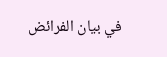في بيان الفرائض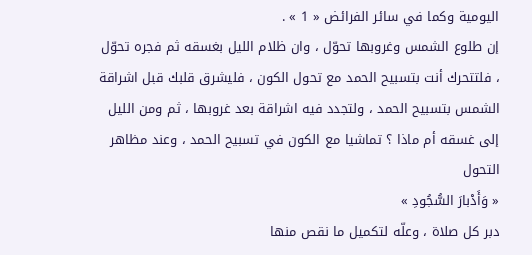اليومية وكما في سائر الفرائض « 1 » .
إن طلوع الشمس وغروبها تحوّل ، وان ظلام الليل بغسقه ثم فجره تحوّل ، فلتتحرك أنت بتسبيح الحمد مع تحول الكون ، فليشرق قلبك قبل اشراقة الشمس بتسبيح الحمد ، ولتجدد فيه اشراقة بعد غروبها ، ثم ومن الليل إلى غسقه أم ماذا ؟ تماشيا مع الكون في تسبيح الحمد ، وعند مظاهر التحول
« وَأَدْبارَ السُّجُودِ »
دبر كل صلاة ، وعلّه لتكميل ما نقص منها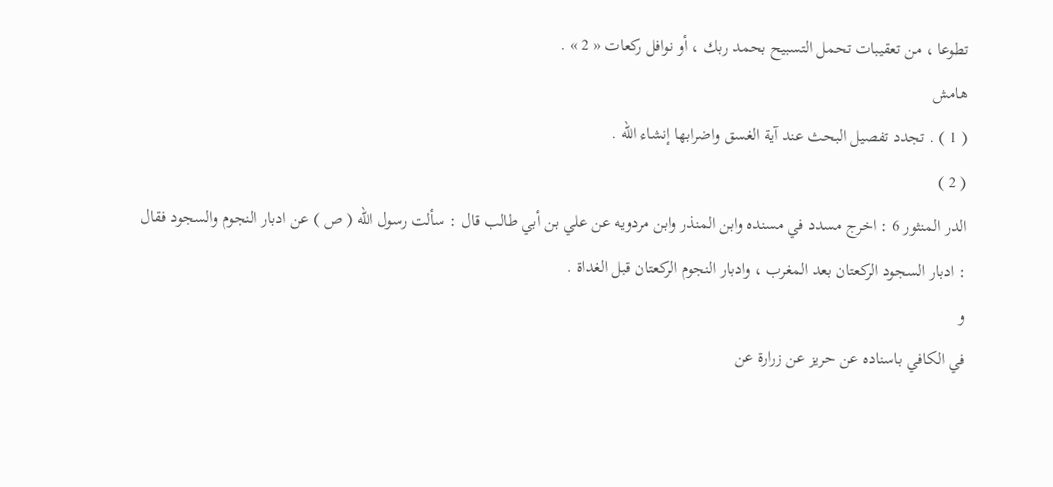تطوعا ، من تعقيبات تحمل التسبيح بحمد ربك ، أو نوافل ركعات « 2 » .
هامش
( 1 ) . تجدد تفصيل البحث عند آية الغسق واضرابها إنشاء اللّه .
( 2 )
الدر المنثور 6 : اخرج مسدد في مسنده وابن المنذر وابن مردويه عن علي بن أبي طالب قال : سألت رسول اللّه ( ص ) عن ادبار النجوم والسجود فقال : ادبار السجود الركعتان بعد المغرب ، وادبار النجوم الركعتان قبل الغداة .
و
في الكافي باسناده عن حريز عن زرارة عن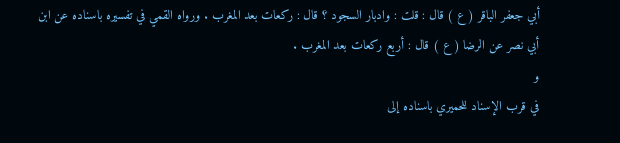أبي جعفر الباقر ( ع ) قال : قلت : وادبار السجود ؟ قال : ركعات بعد المغرب . ورواه القمي في تفسيره باسناده عن ابن أبي نصر عن الرضا ( ع ) قال : أربع ركعات بعد المغرب .
و
في قرب الإسناد للحميري باسناده إلى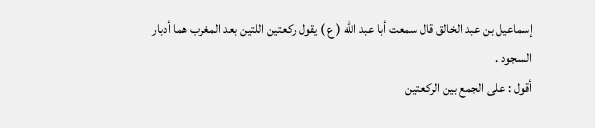إسماعيل بن عبد الخالق قال سمعت أبا عبد اللّه ( ع ) يقول ركعتين اللتين بعد المغرب هما أدبار السجود .
أقول : على الجمع بين الركعتين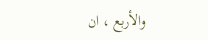والأربع ، ان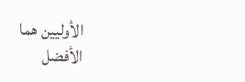الأوليين هما الأفضل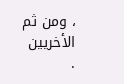، ومن ثم الأخريين .